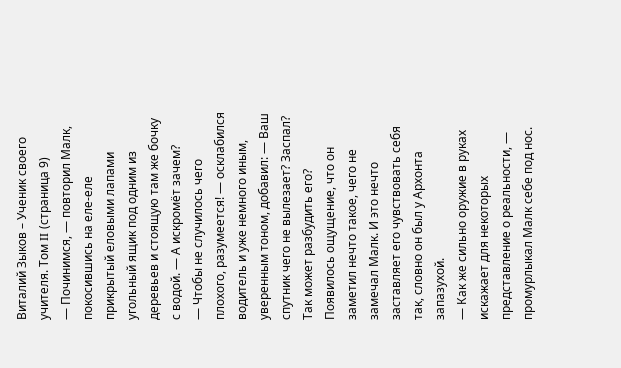Виталий Зыков – Ученик своего учителя. Том II (страница 9)
— Починимся, — повторил Малк, покосившись на еле-еле прикрытый еловыми лапами угольный ящик под одним из деревьев и стоящую там же бочку с водой. — А искромёт зачем?
— Чтобы не случилось чего плохого, разумеется! — осклабился водитель и уже немного иным, уверенным тоном, добавил: — Ваш спутник чего не вылезает? Заспал? Так может разбудить его?
Появилось ощущение, что он заметил нечто такое, чего не замечал Малк. И это нечто заставляет его чувствовать себя так, словно он был у Архонта запазухой.
— Как же сильно оружие в руках искажает для некоторых представление о реальности, — промурлыкал Малк себе под нос.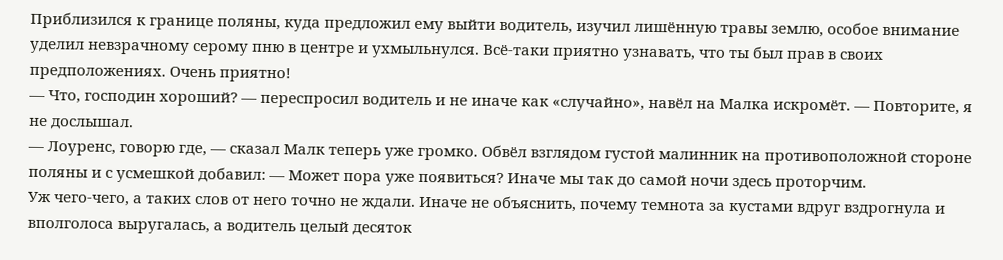Приблизился к границе поляны, куда предложил ему выйти водитель, изучил лишённую травы землю, особое внимание уделил невзрачному серому пню в центре и ухмыльнулся. Всё-таки приятно узнавать, что ты был прав в своих предположениях. Очень приятно!
— Что, господин хороший? — переспросил водитель и не иначе как «случайно», навёл на Малка искромёт. — Повторите, я не дослышал.
— Лоуренс, говорю где, — сказал Малк теперь уже громко. Обвёл взглядом густой малинник на противоположной стороне поляны и с усмешкой добавил: — Может пора уже появиться? Иначе мы так до самой ночи здесь проторчим.
Уж чего-чего, а таких слов от него точно не ждали. Иначе не объяснить, почему темнота за кустами вдруг вздрогнула и вполголоса выругалась, а водитель целый десяток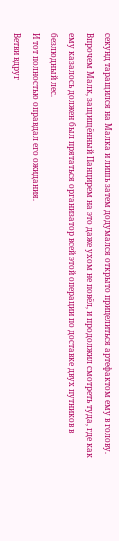секунд таращился на Малка и лишь затем додумался открыто прицелиться артефактом ему в голову.
Впрочем Малк, защищённый Панцирем на это даже ухом не повёл, и продолжил смотреть туда, где как ему казалось должен был прятаться организатор всей этой операции по доставке двух путников в безлюдный лес.
И тот полностью оправдал его ожидания.
Ветви вдруг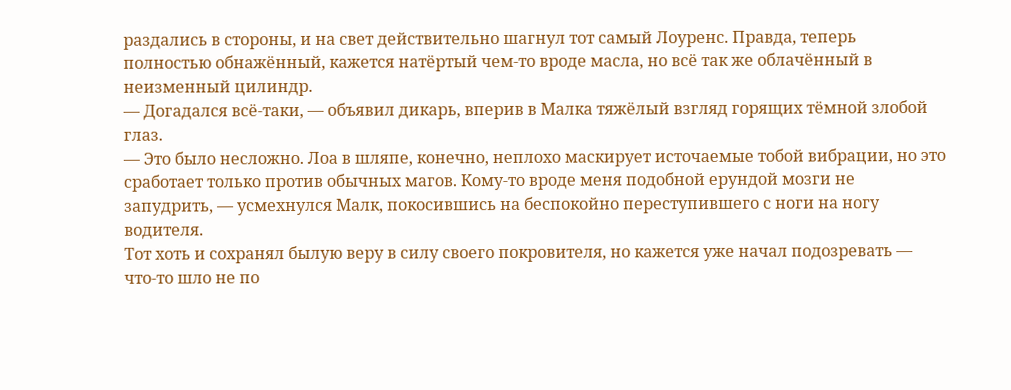раздались в стороны, и на свет действительно шагнул тот самый Лоуренс. Правда, теперь полностью обнажённый, кажется натёртый чем-то вроде масла, но всё так же облачённый в неизменный цилиндр.
— Догадался всё-таки, — объявил дикарь, вперив в Малка тяжёлый взгляд горящих тёмной злобой глаз.
— Это было несложно. Лоа в шляпе, конечно, неплохо маскирует источаемые тобой вибрации, но это сработает только против обычных магов. Кому-то вроде меня подобной ерундой мозги не запудрить, — усмехнулся Малк, покосившись на беспокойно переступившего с ноги на ногу водителя.
Тот хоть и сохранял былую веру в силу своего покровителя, но кажется уже начал подозревать — что-то шло не по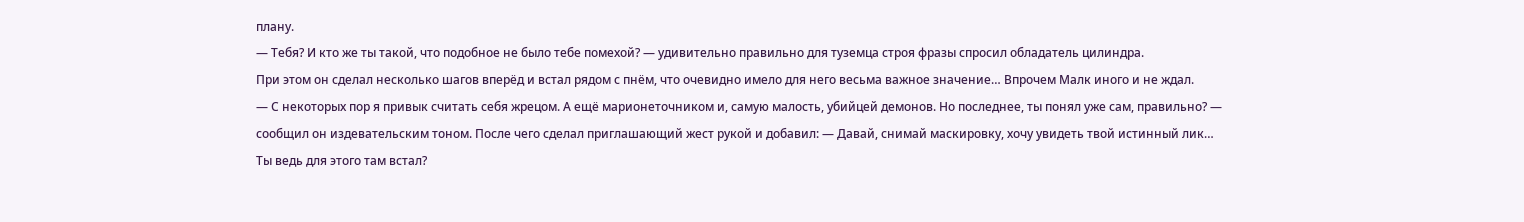плану.
— Тебя? И кто же ты такой, что подобное не было тебе помехой? — удивительно правильно для туземца строя фразы спросил обладатель цилиндра.
При этом он сделал несколько шагов вперёд и встал рядом с пнём, что очевидно имело для него весьма важное значение… Впрочем Малк иного и не ждал.
— С некоторых пор я привык считать себя жрецом. А ещё марионеточником и, самую малость, убийцей демонов. Но последнее, ты понял уже сам, правильно? — сообщил он издевательским тоном. После чего сделал приглашающий жест рукой и добавил: — Давай, снимай маскировку, хочу увидеть твой истинный лик… Ты ведь для этого там встал?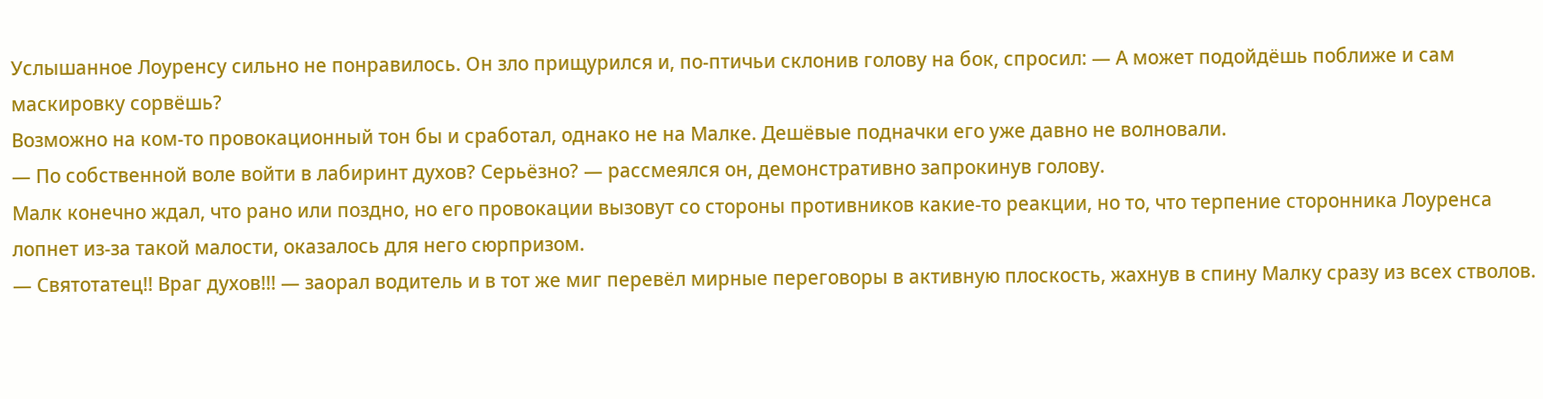Услышанное Лоуренсу сильно не понравилось. Он зло прищурился и, по-птичьи склонив голову на бок, спросил: — А может подойдёшь поближе и сам маскировку сорвёшь?
Возможно на ком-то провокационный тон бы и сработал, однако не на Малке. Дешёвые подначки его уже давно не волновали.
— По собственной воле войти в лабиринт духов? Серьёзно? — рассмеялся он, демонстративно запрокинув голову.
Малк конечно ждал, что рано или поздно, но его провокации вызовут со стороны противников какие-то реакции, но то, что терпение сторонника Лоуренса лопнет из-за такой малости, оказалось для него сюрпризом.
— Святотатец!! Враг духов!!! — заорал водитель и в тот же миг перевёл мирные переговоры в активную плоскость, жахнув в спину Малку сразу из всех стволов.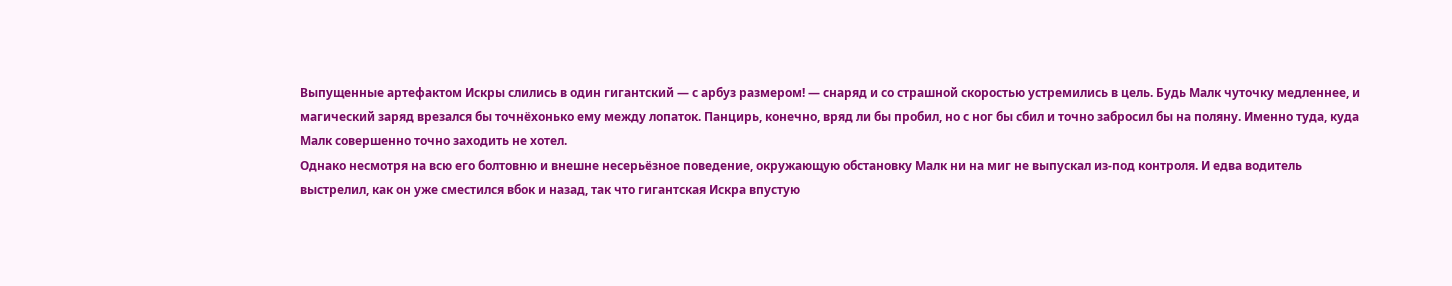Выпущенные артефактом Искры слились в один гигантский — с арбуз размером! — снаряд и со страшной скоростью устремились в цель. Будь Малк чуточку медленнее, и магический заряд врезался бы точнёхонько ему между лопаток. Панцирь, конечно, вряд ли бы пробил, но с ног бы сбил и точно забросил бы на поляну. Именно туда, куда Малк совершенно точно заходить не хотел.
Однако несмотря на всю его болтовню и внешне несерьёзное поведение, окружающую обстановку Малк ни на миг не выпускал из-под контроля. И едва водитель выстрелил, как он уже сместился вбок и назад, так что гигантская Искра впустую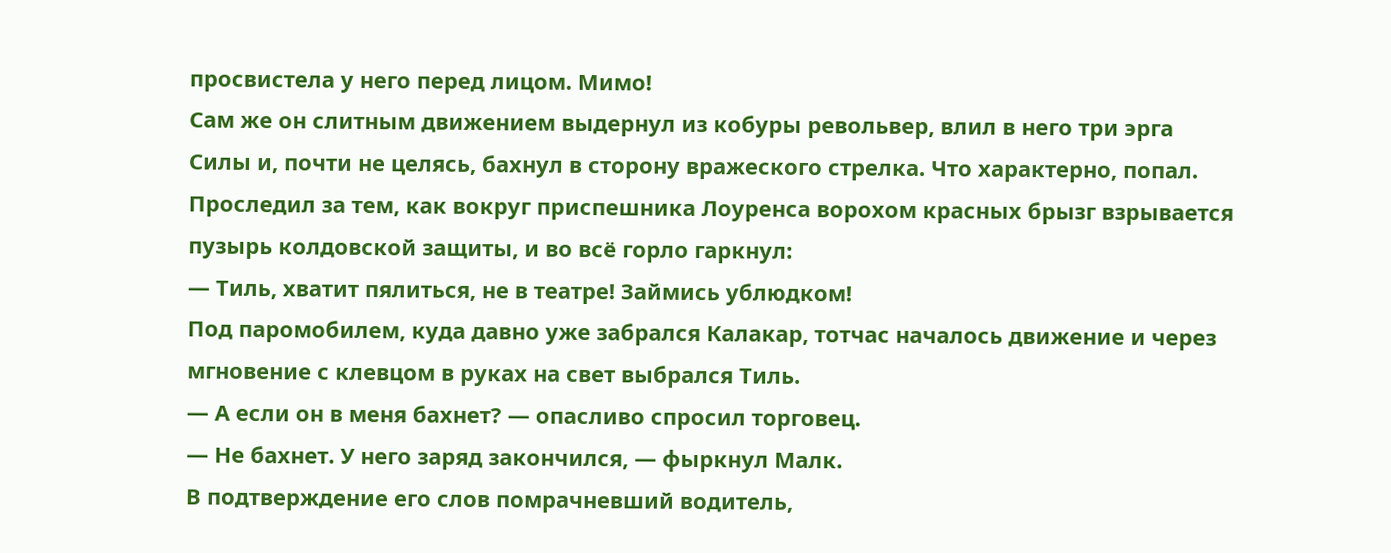просвистела у него перед лицом. Мимо!
Сам же он слитным движением выдернул из кобуры револьвер, влил в него три эрга Силы и, почти не целясь, бахнул в сторону вражеского стрелка. Что характерно, попал. Проследил за тем, как вокруг приспешника Лоуренса ворохом красных брызг взрывается пузырь колдовской защиты, и во всё горло гаркнул:
— Тиль, хватит пялиться, не в театре! Займись ублюдком!
Под паромобилем, куда давно уже забрался Калакар, тотчас началось движение и через мгновение с клевцом в руках на свет выбрался Тиль.
— А если он в меня бахнет? — опасливо спросил торговец.
— Не бахнет. У него заряд закончился, — фыркнул Малк.
В подтверждение его слов помрачневший водитель,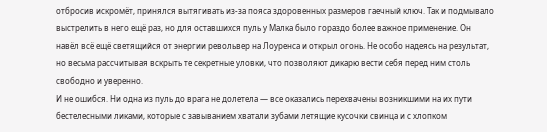отбросив искромёт, принялся вытягивать из-за пояса здоровенных размеров гаечный ключ. Так и подмывало выстрелить в него ещё раз, но для оставшихся пуль у Малка было гораздо более важное применение. Он навёл всё ещё светящийся от энергии револьвер на Лоуренса и открыл огонь. Не особо надеясь на результат, но весьма рассчитывая вскрыть те секретные уловки, что позволяют дикарю вести себя перед ним столь свободно и уверенно.
И не ошибся. Ни одна из пуль до врага не долетела — все оказались перехвачены возникшими на их пути бестелесными ликами, которые с завыванием хватали зубами летящие кусочки свинца и с хлопком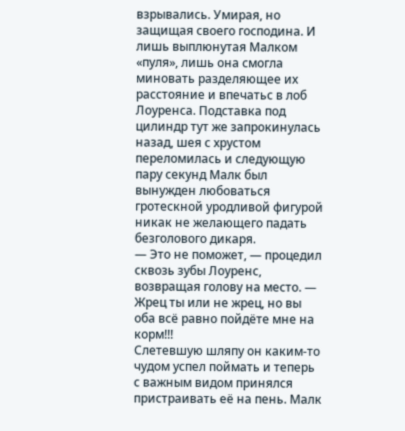взрывались. Умирая, но защищая своего господина. И лишь выплюнутая Малком «пуля», лишь она смогла миновать разделяющее их расстояние и впечатьс в лоб Лоуренса. Подставка под цилиндр тут же запрокинулась назад, шея с хрустом переломилась и следующую пару секунд Малк был вынужден любоваться гротескной уродливой фигурой никак не желающего падать безголового дикаря.
— Это не поможет, — процедил сквозь зубы Лоуренс, возвращая голову на место. — Жрец ты или не жрец, но вы оба всё равно пойдёте мне на корм!!!
Слетевшую шляпу он каким-то чудом успел поймать и теперь с важным видом принялся пристраивать её на пень. Малк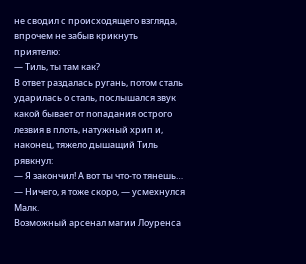не сводил с происходящего взгляда, впрочем не забыв крикнуть приятелю:
— Тиль, ты там как?
В ответ раздалась ругань, потом сталь ударилась о сталь, послышался звук какой бывает от попадания острого лезвия в плоть, натужный хрип и, наконец, тяжело дышащий Тиль рявкнул:
— Я закончил! А вот ты что-то тянешь…
— Ничего, я тоже скоро, — усмехнулся Малк.
Возможный арсенал магии Лоуренса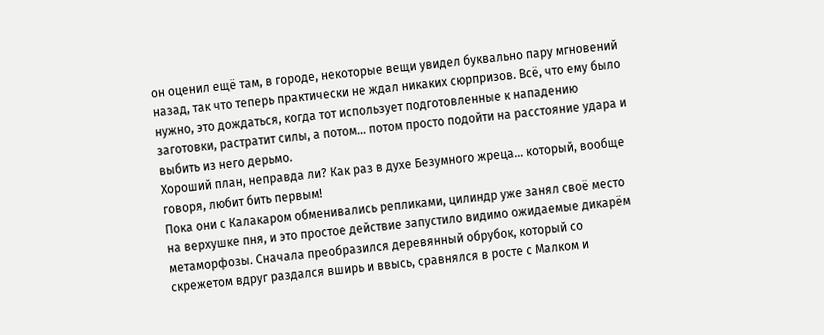он оценил ещё там, в городе, некоторые вещи увидел буквально пару мгновений назад, так что теперь практически не ждал никаких сюрпризов. Всё, что ему было нужно, это дождаться, когда тот использует подготовленные к нападению заготовки, растратит силы, а потом… потом просто подойти на расстояние удара и выбить из него дерьмо.
Хороший план, неправда ли? Как раз в духе Безумного жреца… который, вообще говоря, любит бить первым!
Пока они с Калакаром обменивались репликами, цилиндр уже занял своё место на верхушке пня, и это простое действие запустило видимо ожидаемые дикарём метаморфозы. Сначала преобразился деревянный обрубок, который со скрежетом вдруг раздался вширь и ввысь, сравнялся в росте с Малком и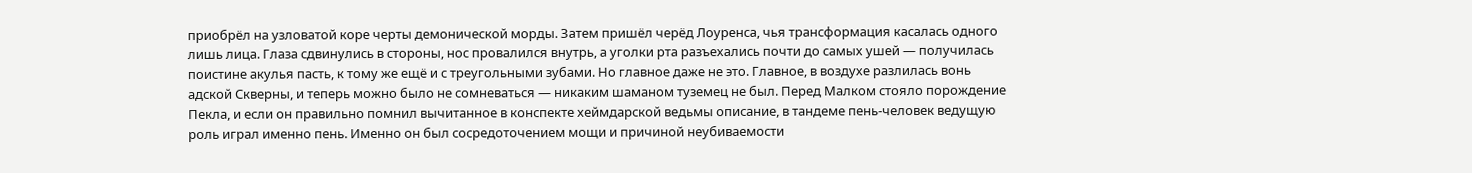приобрёл на узловатой коре черты демонической морды. Затем пришёл черёд Лоуренса, чья трансформация касалась одного лишь лица. Глаза сдвинулись в стороны, нос провалился внутрь, а уголки рта разъехались почти до самых ушей — получилась поистине акулья пасть, к тому же ещё и с треугольными зубами. Но главное даже не это. Главное, в воздухе разлилась вонь адской Скверны, и теперь можно было не сомневаться — никаким шаманом туземец не был. Перед Малком стояло порождение Пекла, и если он правильно помнил вычитанное в конспекте хеймдарской ведьмы описание, в тандеме пень-человек ведущую роль играл именно пень. Именно он был сосредоточением мощи и причиной неубиваемости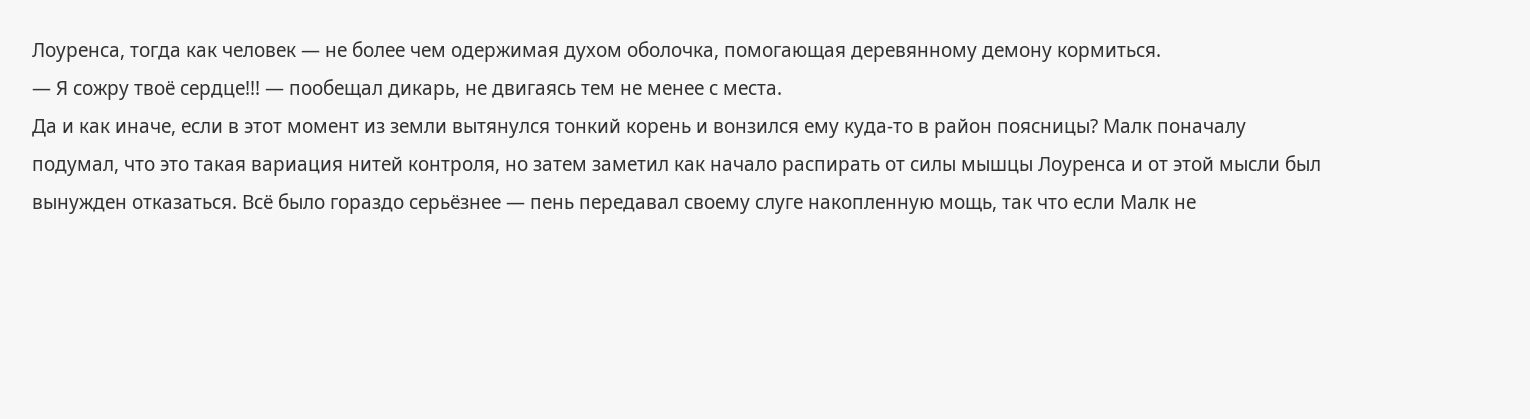Лоуренса, тогда как человек — не более чем одержимая духом оболочка, помогающая деревянному демону кормиться.
— Я сожру твоё сердце!!! — пообещал дикарь, не двигаясь тем не менее с места.
Да и как иначе, если в этот момент из земли вытянулся тонкий корень и вонзился ему куда-то в район поясницы? Малк поначалу подумал, что это такая вариация нитей контроля, но затем заметил как начало распирать от силы мышцы Лоуренса и от этой мысли был вынужден отказаться. Всё было гораздо серьёзнее — пень передавал своему слуге накопленную мощь, так что если Малк не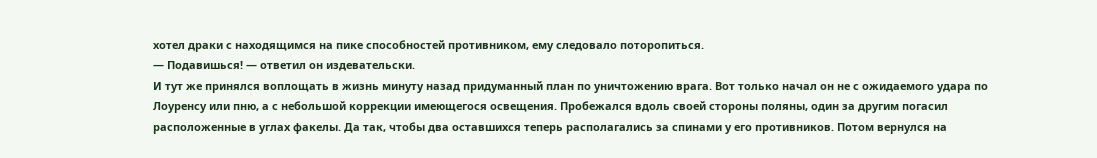хотел драки с находящимся на пике способностей противником, ему следовало поторопиться.
— Подавишься! — ответил он издевательски.
И тут же принялся воплощать в жизнь минуту назад придуманный план по уничтожению врага. Вот только начал он не с ожидаемого удара по Лоуренсу или пню, а с небольшой коррекции имеющегося освещения. Пробежался вдоль своей стороны поляны, один за другим погасил расположенные в углах факелы. Да так, чтобы два оставшихся теперь располагались за спинами у его противников. Потом вернулся на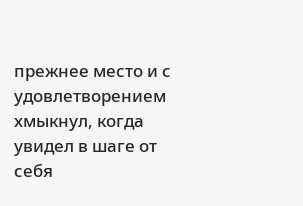прежнее место и с удовлетворением хмыкнул, когда увидел в шаге от себя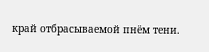край отбрасываемой пнём тени.